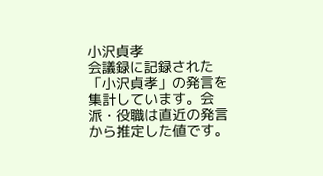小沢貞孝
会議録に記録された「小沢貞孝」の発言を集計しています。会派・役職は直近の発言から推定した値です。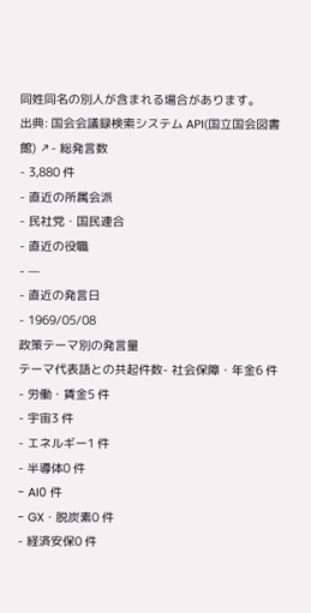同姓同名の別人が含まれる場合があります。
出典: 国会会議録検索システム API(国立国会図書館) ↗- 総発言数
- 3,880 件
- 直近の所属会派
- 民社党・国民連合
- 直近の役職
- —
- 直近の発言日
- 1969/05/08
政策テーマ別の発言量
テーマ代表語との共起件数- 社会保障・年金6 件
- 労働・賃金5 件
- 宇宙3 件
- エネルギー1 件
- 半導体0 件
- AI0 件
- GX・脱炭素0 件
- 経済安保0 件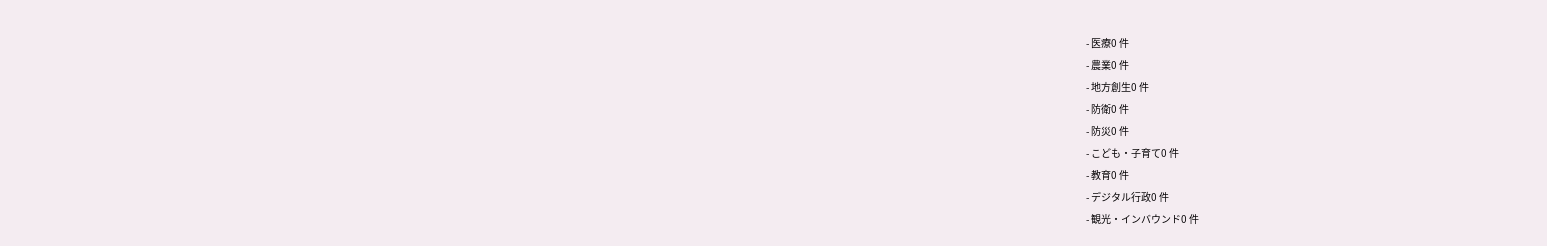- 医療0 件
- 農業0 件
- 地方創生0 件
- 防衛0 件
- 防災0 件
- こども・子育て0 件
- 教育0 件
- デジタル行政0 件
- 観光・インバウンド0 件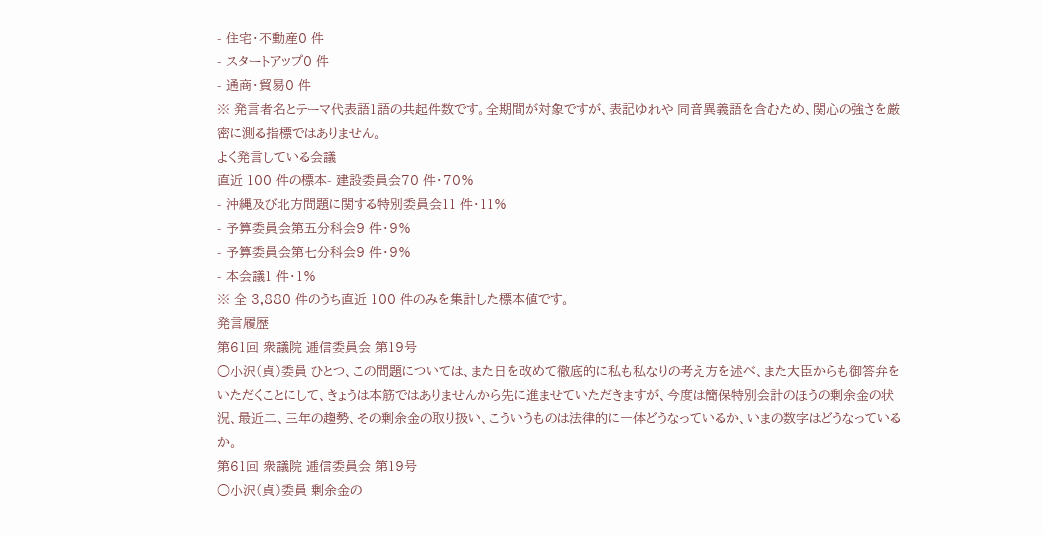- 住宅・不動産0 件
- スタートアップ0 件
- 通商・貿易0 件
※ 発言者名とテーマ代表語1語の共起件数です。全期間が対象ですが、表記ゆれや 同音異義語を含むため、関心の強さを厳密に測る指標ではありません。
よく発言している会議
直近 100 件の標本- 建設委員会70 件・70%
- 沖縄及び北方問題に関する特別委員会11 件・11%
- 予算委員会第五分科会9 件・9%
- 予算委員会第七分科会9 件・9%
- 本会議1 件・1%
※ 全 3,880 件のうち直近 100 件のみを集計した標本値です。
発言履歴
第61回 衆議院 逓信委員会 第19号
○小沢(貞)委員 ひとつ、この問題については、また日を改めて徹底的に私も私なりの考え方を述べ、また大臣からも御答弁をいただくことにして、きょうは本筋ではありませんから先に進ませていただきますが、今度は簡保特別会計のほうの剰余金の状況、最近二、三年の趨勢、その剰余金の取り扱い、こういうものは法律的に一体どうなっているか、いまの数字はどうなっているか。
第61回 衆議院 逓信委員会 第19号
○小沢(貞)委員 剰余金の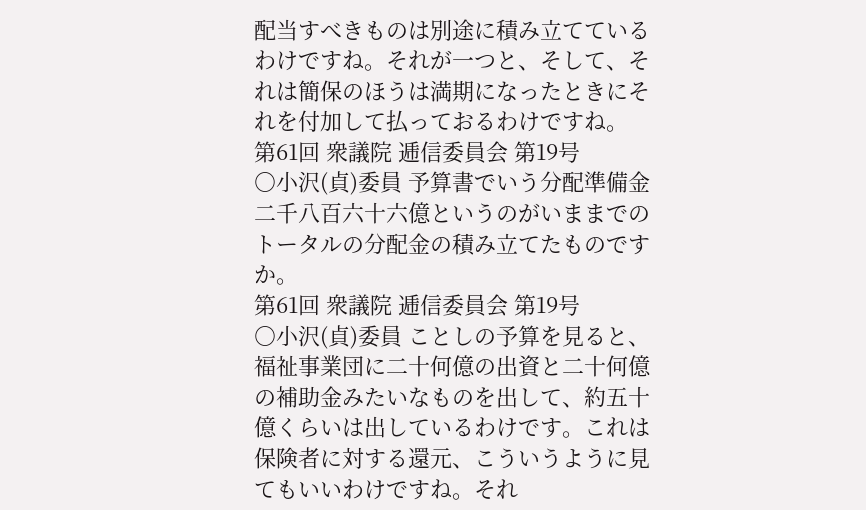配当すべきものは別途に積み立てているわけですね。それが一つと、そして、それは簡保のほうは満期になったときにそれを付加して払っておるわけですね。
第61回 衆議院 逓信委員会 第19号
○小沢(貞)委員 予算書でいう分配準備金二千八百六十六億というのがいままでのトータルの分配金の積み立てたものですか。
第61回 衆議院 逓信委員会 第19号
○小沢(貞)委員 ことしの予算を見ると、福祉事業団に二十何億の出資と二十何億の補助金みたいなものを出して、約五十億くらいは出しているわけです。これは保険者に対する還元、こういうように見てもいいわけですね。それ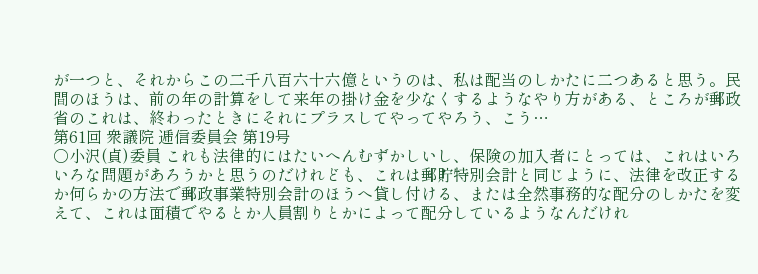が一つと、それからこの二千八百六十六億というのは、私は配当のしかたに二つあると思う。民間のほうは、前の年の計算をして来年の掛け金を少なくするようなやり方がある、ところが郵政省のこれは、終わったときにそれにプラスしてやってやろう、こう…
第61回 衆議院 逓信委員会 第19号
○小沢(貞)委員 これも法律的にはたいへんむずかしいし、保険の加入者にとっては、これはいろいろな問題があろうかと思うのだけれども、これは郵貯特別会計と同じように、法律を改正するか何らかの方法で郵政事業特別会計のほうへ貸し付ける、または全然事務的な配分のしかたを変えて、これは面積でやるとか人員割りとかによって配分しているようなんだけれ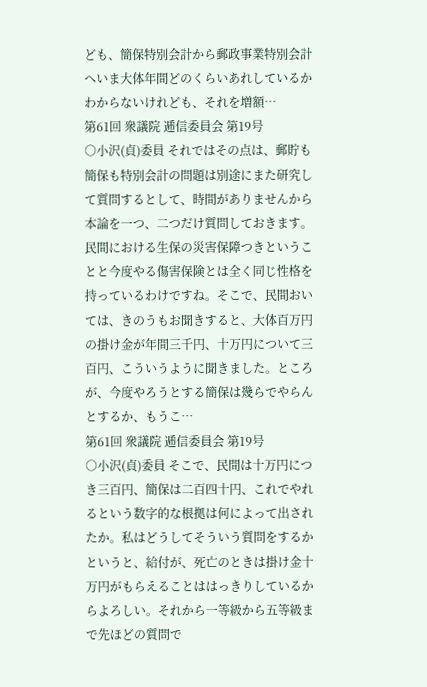ども、簡保特別会計から郵政事業特別会計へいま大体年間どのくらいあれしているかわからないけれども、それを増額…
第61回 衆議院 逓信委員会 第19号
○小沢(貞)委員 それではその点は、郵貯も簡保も特別会計の問題は別途にまた研究して質問するとして、時間がありませんから本論を一つ、二つだけ質問しておきます。 民間における生保の災害保障つきということと今度やる傷害保険とは全く同じ性格を持っているわけですね。そこで、民間おいては、きのうもお聞きすると、大体百万円の掛け金が年間三千円、十万円について三百円、こういうように聞きました。ところが、今度やろうとする簡保は幾らでやらんとするか、もうこ…
第61回 衆議院 逓信委員会 第19号
○小沢(貞)委員 そこで、民間は十万円につき三百円、簡保は二百四十円、これでやれるという数字的な根拠は何によって出されたか。私はどうしてそういう質問をするかというと、給付が、死亡のときは掛け金十万円がもらえることははっきりしているからよろしい。それから一等級から五等級まで先ほどの質問で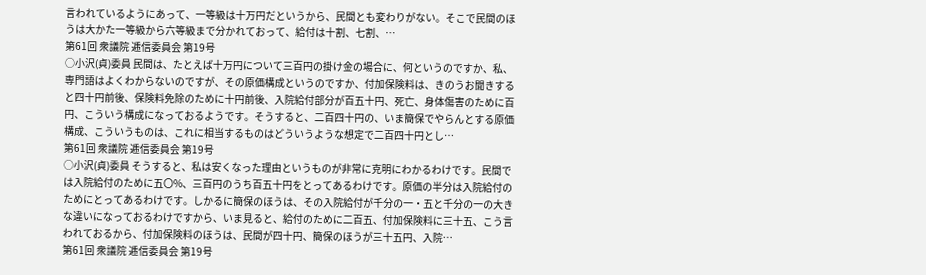言われているようにあって、一等級は十万円だというから、民間とも変わりがない。そこで民間のほうは大かた一等級から六等級まで分かれておって、給付は十割、七割、…
第61回 衆議院 逓信委員会 第19号
○小沢(貞)委員 民間は、たとえば十万円について三百円の掛け金の場合に、何というのですか、私、専門語はよくわからないのですが、その原価構成というのですか、付加保険料は、きのうお聞きすると四十円前後、保険料免除のために十円前後、入院給付部分が百五十円、死亡、身体傷害のために百円、こういう構成になっておるようです。そうすると、二百四十円の、いま簡保でやらんとする原価構成、こういうものは、これに相当するものはどういうような想定で二百四十円とし…
第61回 衆議院 逓信委員会 第19号
○小沢(貞)委員 そうすると、私は安くなった理由というものが非常に克明にわかるわけです。民間では入院給付のために五〇%、三百円のうち百五十円をとってあるわけです。原価の半分は入院給付のためにとってあるわけです。しかるに簡保のほうは、その入院給付が千分の一・五と千分の一の大きな違いになっておるわけですから、いま見ると、給付のために二百五、付加保険料に三十五、こう言われておるから、付加保険料のほうは、民間が四十円、簡保のほうが三十五円、入院…
第61回 衆議院 逓信委員会 第19号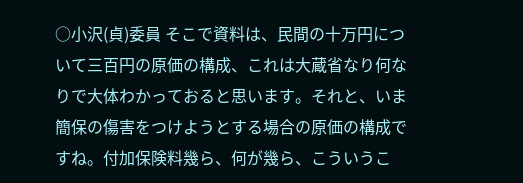○小沢(貞)委員 そこで資料は、民間の十万円について三百円の原価の構成、これは大蔵省なり何なりで大体わかっておると思います。それと、いま簡保の傷害をつけようとする場合の原価の構成ですね。付加保険料幾ら、何が幾ら、こういうこ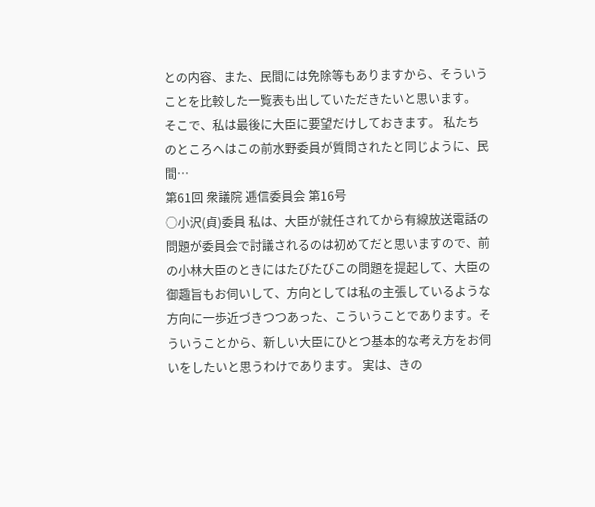との内容、また、民間には免除等もありますから、そういうことを比較した一覧表も出していただきたいと思います。 そこで、私は最後に大臣に要望だけしておきます。 私たちのところへはこの前水野委員が質問されたと同じように、民間…
第61回 衆議院 逓信委員会 第16号
○小沢(貞)委員 私は、大臣が就任されてから有線放送電話の問題が委員会で討議されるのは初めてだと思いますので、前の小林大臣のときにはたびたびこの問題を提起して、大臣の御趣旨もお伺いして、方向としては私の主張しているような方向に一歩近づきつつあった、こういうことであります。そういうことから、新しい大臣にひとつ基本的な考え方をお伺いをしたいと思うわけであります。 実は、きの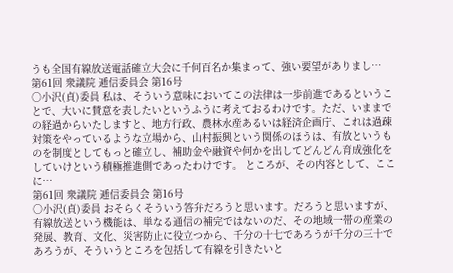うも全国有線放送電話確立大会に千何百名か集まって、強い要望がありまし…
第61回 衆議院 逓信委員会 第16号
○小沢(貞)委員 私は、そういう意味においてこの法律は一歩前進であるということで、大いに賛意を表したいというふうに考えておるわけです。ただ、いままでの経過からいたしますと、地方行政、農林水産あるいは経済企画庁、これは過疎対策をやっているような立場から、山村振興という関係のほうは、有放というものを制度としてもっと確立し、補助金や融資や何かを出してどんどん育成強化をしていけという積極推進側であったわけです。 ところが、その内容として、ここに…
第61回 衆議院 逓信委員会 第16号
○小沢(貞)委員 おそらくそういう答弁だろうと思います。だろうと思いますが、有線放送という機能は、単なる通信の補完ではないのだ、その地域一帯の産業の発展、教育、文化、災害防止に役立つから、千分の十七であろうが千分の三十であろうが、そういうところを包括して有線を引きたいと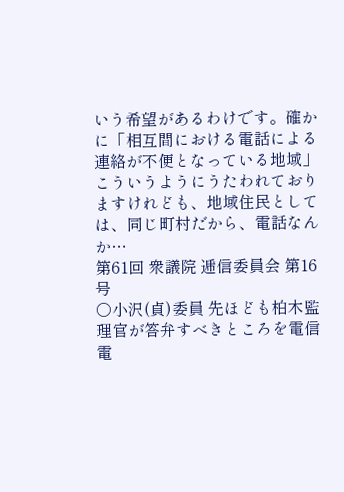いう希望があるわけです。確かに「相互間における電話による連絡が不便となっている地域」こういうようにうたわれておりますけれども、地域住民としては、同じ町村だから、電話なんか…
第61回 衆議院 逓信委員会 第16号
○小沢(貞)委員 先ほども柏木監理官が答弁すべきところを電信電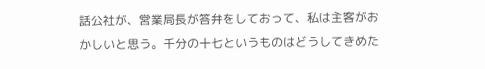話公社が、営業局長が答弁をしておって、私は主客がおかしいと思う。千分の十七というものはどうしてきめた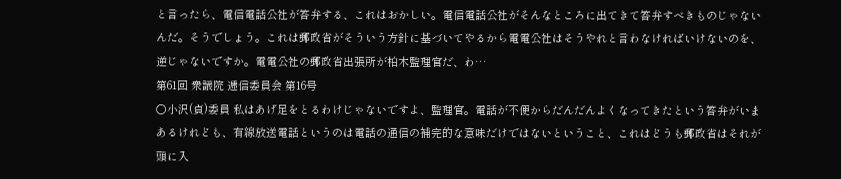と言ったら、電信電話公社が答弁する、これはおかしい。電信電話公社がそんなところに出てきて答弁すべきものじゃないんだ。そうでしょう。これは郵政省がそういう方針に基づいてやるから電電公社はそうやれと言わなければいけないのを、逆じゃないですか。電電公社の郵政省出張所が柏木監理官だ、わ…
第61回 衆議院 逓信委員会 第16号
○小沢(貞)委員 私はあげ足をとるわけじゃないですよ、監理官。電話が不便からだんだんよくなってきたという答弁がいまあるけれども、有線放送電話というのは電話の通信の補完的な意味だけではないということ、これはどうも郵政省はそれが頭に入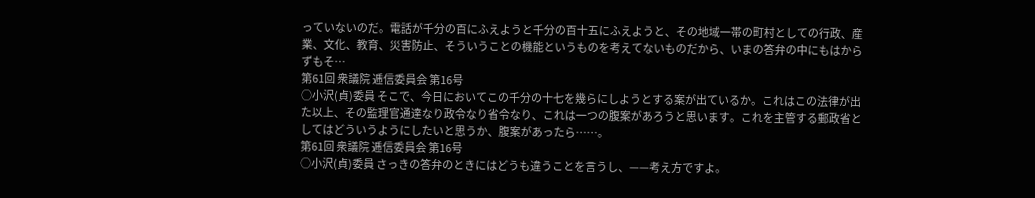っていないのだ。電話が千分の百にふえようと千分の百十五にふえようと、その地域一帯の町村としての行政、産業、文化、教育、災害防止、そういうことの機能というものを考えてないものだから、いまの答弁の中にもはからずもそ…
第61回 衆議院 逓信委員会 第16号
○小沢(貞)委員 そこで、今日においてこの千分の十七を幾らにしようとする案が出ているか。これはこの法律が出た以上、その監理官通達なり政令なり省令なり、これは一つの腹案があろうと思います。これを主管する郵政省としてはどういうようにしたいと思うか、腹案があったら……。
第61回 衆議院 逓信委員会 第16号
○小沢(貞)委員 さっきの答弁のときにはどうも違うことを言うし、——考え方ですよ。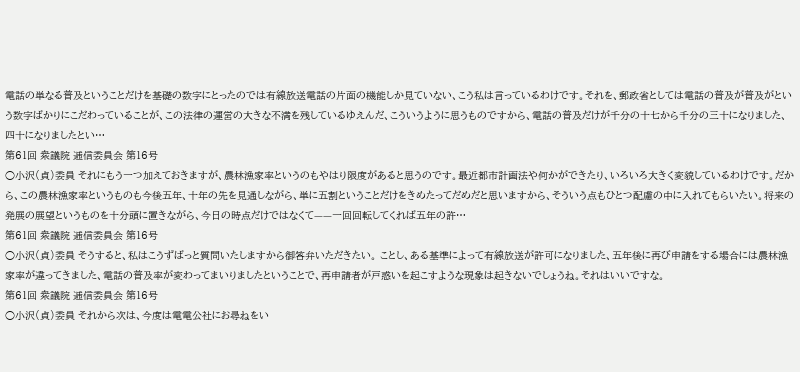電話の単なる普及ということだけを基礎の数字にとったのでは有線放送電話の片面の機能しか見ていない、こう私は言っているわけです。それを、郵政省としては電話の普及が普及がという数字ばかりにこだわっていることが、この法律の運営の大きな不満を残しているゆえんだ、こういうように思うものですから、電話の普及だけが千分の十七から千分の三十になりました、四十になりましたとい…
第61回 衆議院 逓信委員会 第16号
○小沢(貞)委員 それにもう一つ加えておきますが、農林漁家率というのもやはり限度があると思うのです。最近都市計画法や何かができたり、いろいろ大きく変貌しているわけです。だから、この農林漁家率というものも今後五年、十年の先を見通しながら、単に五割ということだけをきめたってだめだと思いますから、そういう点もひとつ配慮の中に入れてもらいたい。将来の発展の展望というものを十分頭に置きながら、今日の時点だけではなくて——一回回転してくれば五年の許…
第61回 衆議院 逓信委員会 第16号
○小沢(貞)委員 そうすると、私はこうずばっと質問いたしますから御答弁いただきたい。 ことし、ある基準によって有線放送が許可になりました、五年後に再び申請をする場合には農林漁家率が違ってきました、電話の普及率が変わってまいりましたということで、再申請者が戸惑いを起こすような現象は起きないでしょうね。それはいいですな。
第61回 衆議院 逓信委員会 第16号
○小沢(貞)委員 それから次は、今度は電電公社にお尋ねをい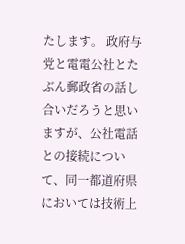たします。 政府与党と電電公社とたぶん郵政省の話し合いだろうと思いますが、公社電話との接続について、同一都道府県においては技術上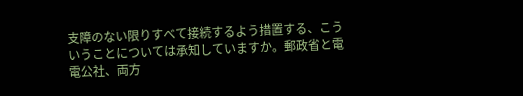支障のない限りすべて接続するよう措置する、こういうことについては承知していますか。郵政省と電電公社、両方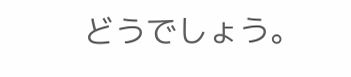どうでしょう。